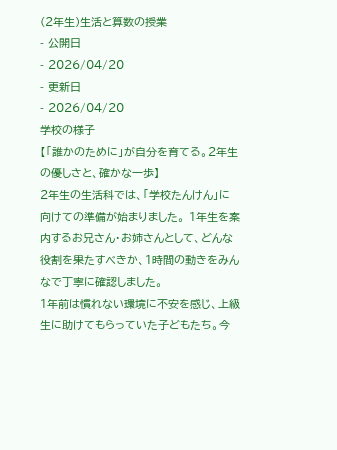(2年生)生活と算数の授業
- 公開日
- 2026/04/20
- 更新日
- 2026/04/20
学校の様子
【「誰かのために」が自分を育てる。2年生の優しさと、確かな一歩】
2年生の生活科では、「学校たんけん」に向けての準備が始まりました。 1年生を案内するお兄さん・お姉さんとして、どんな役割を果たすべきか、1時間の動きをみんなで丁寧に確認しました。
1年前は慣れない環境に不安を感じ、上級生に助けてもらっていた子どもたち。今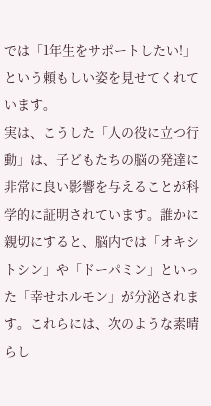では「1年生をサポートしたい!」という頼もしい姿を見せてくれています。
実は、こうした「人の役に立つ行動」は、子どもたちの脳の発達に非常に良い影響を与えることが科学的に証明されています。誰かに親切にすると、脳内では「オキシトシン」や「ドーパミン」といった「幸せホルモン」が分泌されます。これらには、次のような素晴らし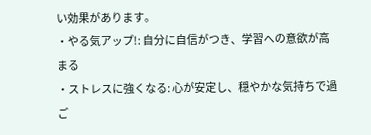い効果があります。
・やる気アップ!: 自分に自信がつき、学習への意欲が高まる
・ストレスに強くなる: 心が安定し、穏やかな気持ちで過ご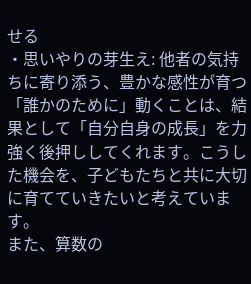せる
・思いやりの芽生え: 他者の気持ちに寄り添う、豊かな感性が育つ
「誰かのために」動くことは、結果として「自分自身の成長」を力強く後押ししてくれます。こうした機会を、子どもたちと共に大切に育てていきたいと考えています。
また、算数の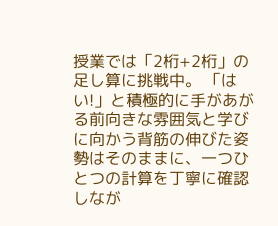授業では「2桁+2桁」の足し算に挑戦中。 「はい!」と積極的に手があがる前向きな雰囲気と学びに向かう背筋の伸びた姿勢はそのままに、一つひとつの計算を丁寧に確認しなが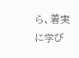ら、着実に学び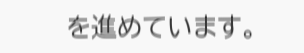を進めています。